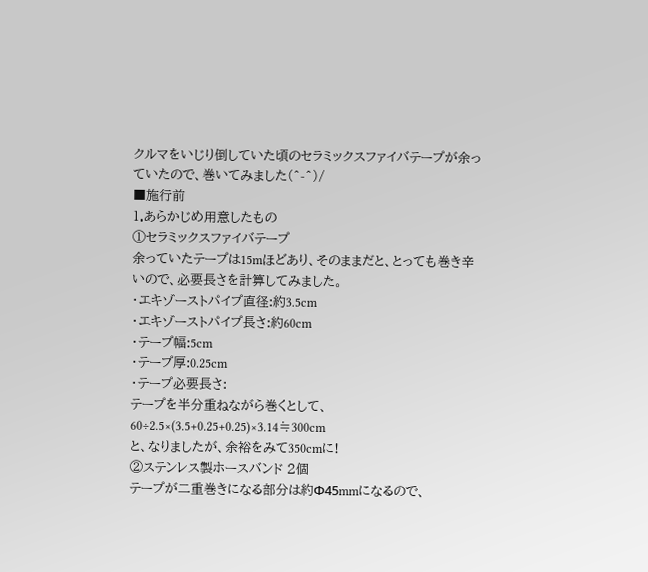クルマをいじり倒していた頃のセラミックスファイバテープが余っていたので、巻いてみました(^-^)/
■施行前
1.あらかじめ用意したもの
①セラミックスファイバテープ
余っていたテープは15mほどあり、そのままだと、とっても巻き辛いので、必要長さを計算してみました。
・エキゾーストパイプ直径:約3.5cm
・エキゾーストパイプ長さ:約60cm
・テープ幅:5cm
・テープ厚:0.25cm
・テープ必要長さ:
テープを半分重ねながら巻くとして、
60÷2.5×(3.5+0.25+0.25)×3.14≒300cm
と、なりましたが、余裕をみて350cmに!
②ステンレス製ホースバンド 2個
テープが二重巻きになる部分は約Φ45mmになるので、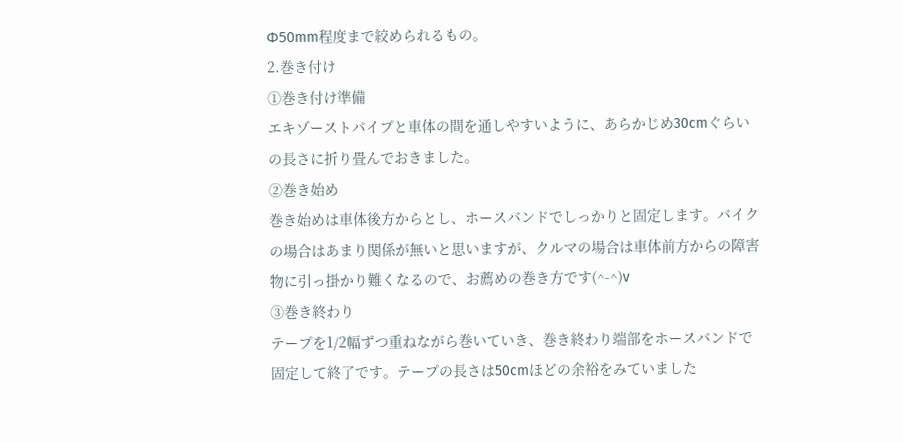Φ50mm程度まで絞められるもの。
2.巻き付け
①巻き付け準備
エキゾーストパイプと車体の間を通しやすいように、あらかじめ30cmぐらいの長さに折り畳んでおきました。
②巻き始め
巻き始めは車体後方からとし、ホースバンドでしっかりと固定します。バイクの場合はあまり関係が無いと思いますが、クルマの場合は車体前方からの障害物に引っ掛かり難くなるので、お薦めの巻き方です(^-^)v
③巻き終わり
テープを1/2幅ずつ重ねながら巻いていき、巻き終わり端部をホースバンドで固定して終了です。テープの長さは50cmほどの余裕をみていました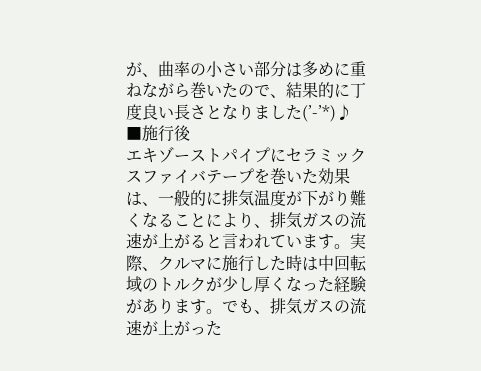が、曲率の小さい部分は多めに重ねながら巻いたので、結果的に丁度良い長さとなりました(’-’*)♪
■施行後
エキゾーストパイプにセラミックスファイバテープを巻いた効果は、一般的に排気温度が下がり難くなることにより、排気ガスの流速が上がると言われています。実際、クルマに施行した時は中回転域のトルクが少し厚くなった経験があります。でも、排気ガスの流速が上がった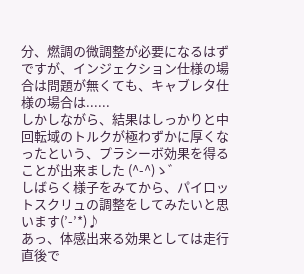分、燃調の微調整が必要になるはずですが、インジェクション仕様の場合は問題が無くても、キャブレタ仕様の場合は......
しかしながら、結果はしっかりと中回転域のトルクが極わずかに厚くなったという、プラシーボ効果を得ることが出来ました (^-^)ゝ゛
しばらく様子をみてから、パイロットスクリュの調整をしてみたいと思います(’-’*)♪
あっ、体感出来る効果としては走行直後で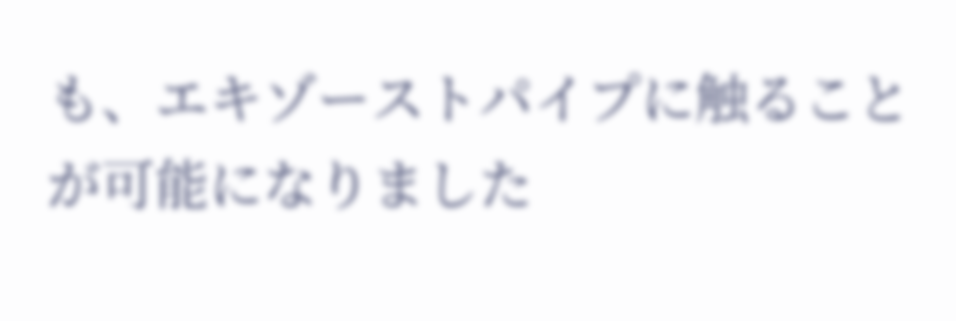も、エキゾーストパイプに触ることが可能になりました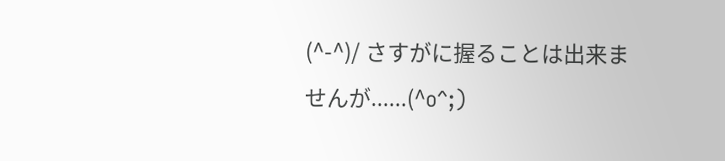(^-^)/ さすがに握ることは出来ませんが......(^o^;)